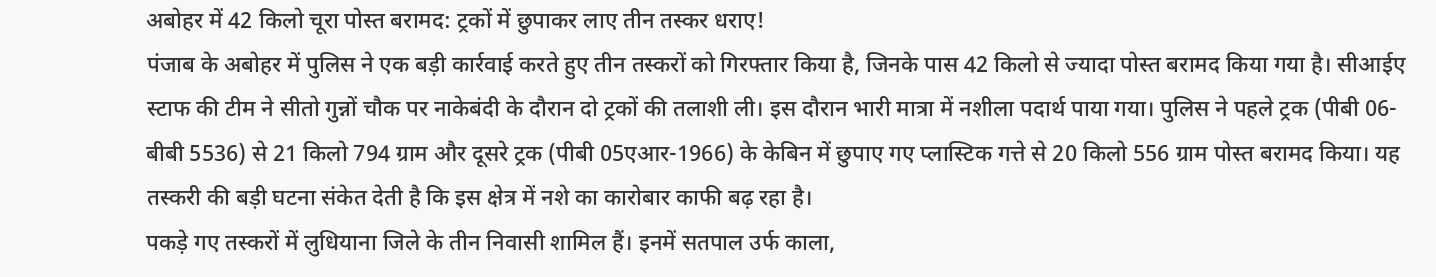अबोहर में 42 किलो चूरा पोस्त बरामद: ट्रकों में छुपाकर लाए तीन तस्कर धराए!
पंजाब के अबोहर में पुलिस ने एक बड़ी कार्रवाई करते हुए तीन तस्करों को गिरफ्तार किया है, जिनके पास 42 किलो से ज्यादा पोस्त बरामद किया गया है। सीआईए स्टाफ की टीम ने सीतो गुन्नों चौक पर नाकेबंदी के दौरान दो ट्रकों की तलाशी ली। इस दौरान भारी मात्रा में नशीला पदार्थ पाया गया। पुलिस ने पहले ट्रक (पीबी 06-बीबी 5536) से 21 किलो 794 ग्राम और दूसरे ट्रक (पीबी 05एआर-1966) के केबिन में छुपाए गए प्लास्टिक गत्ते से 20 किलो 556 ग्राम पोस्त बरामद किया। यह तस्करी की बड़ी घटना संकेत देती है कि इस क्षेत्र में नशे का कारोबार काफी बढ़ रहा है।
पकड़े गए तस्करों में लुधियाना जिले के तीन निवासी शामिल हैं। इनमें सतपाल उर्फ काला,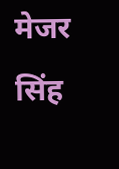मेजर सिंह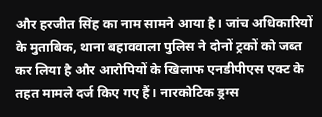और हरजीत सिंह का नाम सामने आया है। जांच अधिकारियों के मुताबिक, थाना बहाववाला पुलिस ने दोनों ट्रकों को जब्त कर लिया है और आरोपियों के खिलाफ एनडीपीएस एक्ट के तहत मामले दर्ज किए गए हैं। नारकोटिक ड्रग्स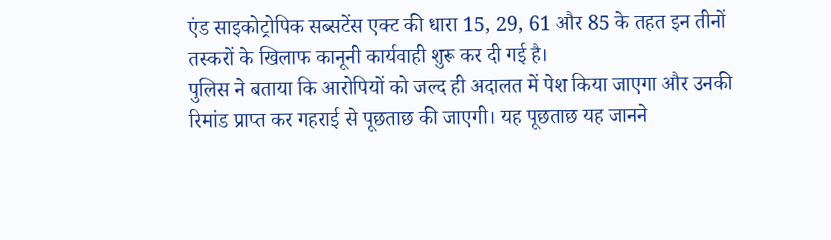एंड साइकोट्रोपिक सब्सटेंस एक्ट की धारा 15, 29, 61 और 85 के तहत इन तीनों तस्करों के खिलाफ कानूनी कार्यवाही शुरू कर दी गई है।
पुलिस ने बताया कि आरोपियों को जल्द ही अदालत में पेश किया जाएगा और उनकी रिमांड प्राप्त कर गहराई से पूछताछ की जाएगी। यह पूछताछ यह जानने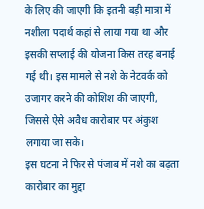के लिए की जाएगी कि इतनी बड़ी मात्रा में नशीला पदार्थ कहां से लाया गया था और इसकी सप्लाई की योजना किस तरह बनाई गई थी। इस मामले से नशे के नेटवर्क को उजागर करने की कोशिश की जाएगी, जिससे ऐसे अवैध कारोबार पर अंकुश लगाया जा सके।
इस घटना ने फिर से पंजाब में नशे का बढ़ता कारोबार का मुद्दा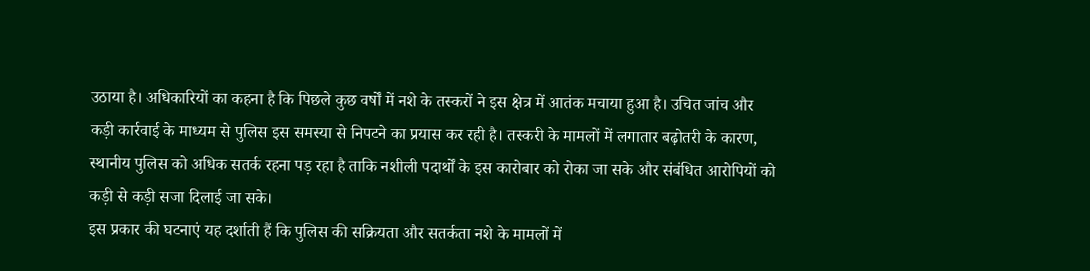उठाया है। अधिकारियों का कहना है कि पिछले कुछ वर्षों में नशे के तस्करों ने इस क्षेत्र में आतंक मचाया हुआ है। उचित जांच और कड़ी कार्रवाई के माध्यम से पुलिस इस समस्या से निपटने का प्रयास कर रही है। तस्करी के मामलों में लगातार बढ़ोतरी के कारण, स्थानीय पुलिस को अधिक सतर्क रहना पड़ रहा है ताकि नशीली पदार्थों के इस कारोबार को रोका जा सके और संबंधित आरोपियों को कड़ी से कड़ी सजा दिलाई जा सके।
इस प्रकार की घटनाएं यह दर्शाती हैं कि पुलिस की सक्रियता और सतर्कता नशे के मामलों में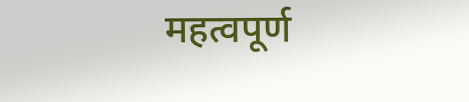महत्वपूर्ण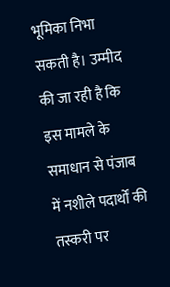भूमिका निभा सकती है। उम्मीद की जा रही है कि इस मामले के समाधान से पंजाब में नशीले पदार्थों की तस्करी पर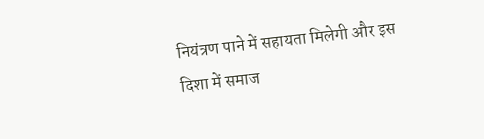नियंत्रण पाने में सहायता मिलेगी और इस दिशा में समाज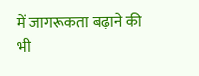में जागरूकता बढ़ाने की भी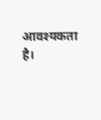आवश्यकता है।